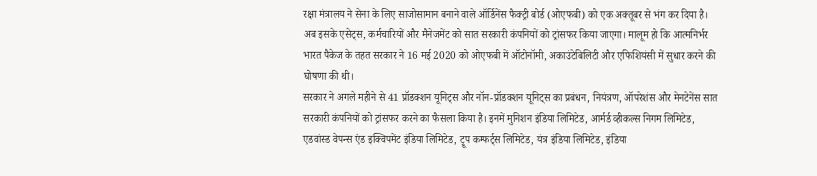रक्षा मंत्रालय ने सेना के लिए साजोसामान बनाने वाले ऑर्डिनेंस फैक्ट्री बोर्ड (ओएफबी) को एक अक्तूबर से भंग कर दिया है। अब इसके एसेट्स, कर्मचारियों और मैनेजमेंट को सात सरकारी कंपनियों को ट्रांसफर किया जाएगा। मालूम हो कि आत्मनिर्भर भारत पैकेज के तहत सरकार ने 16 मई 2020 को ओएफबी में ऑटोनॉमी, अकाउंटेबिलिटी और एफिशियंसी में सुधार करने की घोषणा की थी।
सरकार ने अगले महीने से 41 प्रॉडक्शन यूनिट्स और नॉन-प्रॉडक्शन यूनिट्स का प्रबंधन, नियंत्रण, ऑपरेशंस और मेनटेनेंस सात सरकारी कंपनियों को ट्रांसफर करने का फैसला किया है। इनमें मुनिशन इंडिया लिमिटेड, आर्मर्ड व्हीकल्स निगम लिमिटेड, एडवांस्ड वेपन्स एंड इक्विपमेंट इंडिया लिमिटेड, ट्रूप कम्फर्ट्स लिमिटेड, यंत्र इंडिया लिमिटेड, इंडिया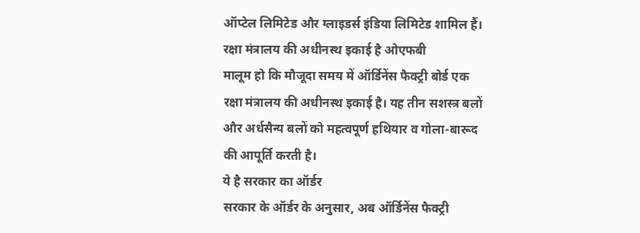ऑप्टेल लिमिटेड और ग्लाइडर्स इंडिया लिमिटेड शामिल हैं।
रक्षा मंत्रालय की अधीनस्थ इकाई है ओएफबी
मालूम हो कि मौजूदा समय में ऑर्डिनेंस फैक्ट्री बोर्ड एक रक्षा मंत्रालय की अधीनस्थ इकाई है। यह तीन सशस्त्र बलों और अर्धसैन्य बलों को महत्वपूर्ण हथियार व गोला-बारूद की आपूर्ति करती है।
ये है सरकार का ऑर्डर
सरकार के ऑर्डर के अनुसार, अब ऑर्डिनेंस फैक्ट्री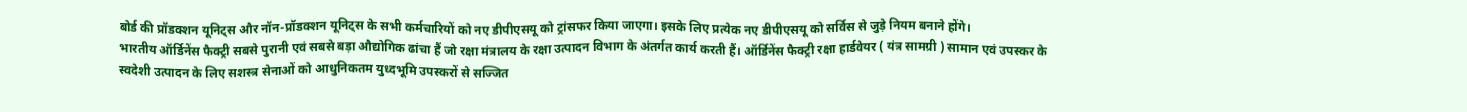बोर्ड की प्रॉडक्शन यूनिट्स और नॉन-प्रॉडक्शन यूनिट्स के सभी कर्मचारियों को नए डीपीएसयू को ट्रांसफर किया जाएगा। इसके लिए प्रत्येक नए डीपीएसयू को सर्विस से जुड़े नियम बनाने होंगे।
भारतीय ऑर्डिनेंस फैक्ट्री सबसे पुरानी एवं सबसे बड़ा औद्योगिक ढांचा हैं जो रक्षा मंत्रालय के रक्षा उत्पादन विभाग के अंतर्गत कार्य करती हैं। ऑर्डिनेंस फैक्ट्री रक्षा हार्डवेयर ( यंत्र सामग्री ) सामान एवं उपस्कर के स्वदेशी उत्पादन के लिए सशस्त्र सेनाओं को आधुनिकतम युध्दभूमि उपस्करों से सज्जित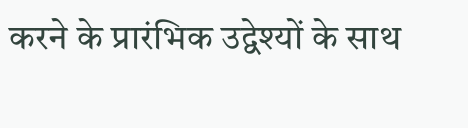करने के प्रारंभिक उद्वेश्यों के साथ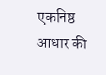एकनिष्ठ आधार की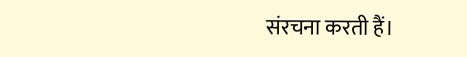संरचना करती हैं।